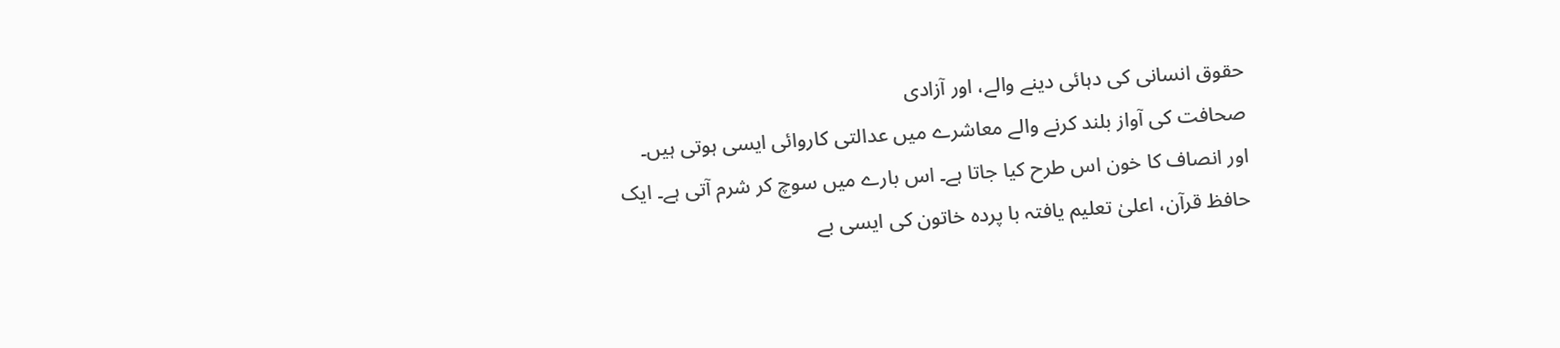حقوق انسانی کی دہائی دینے والے، اور آزادی
صحافت کی آواز بلند کرنے والے معاشرے میں عدالتی کاروائی ایسی ہوتی ہیں۔
اور انصاف کا خون اس طرح کیا جاتا ہے۔ اس بارے میں سوچ کر شرم آتی ہے۔ ایک
حافظ قرآن، اعلیٰ تعلیم یافتہ با پردہ خاتون کی ایسی بے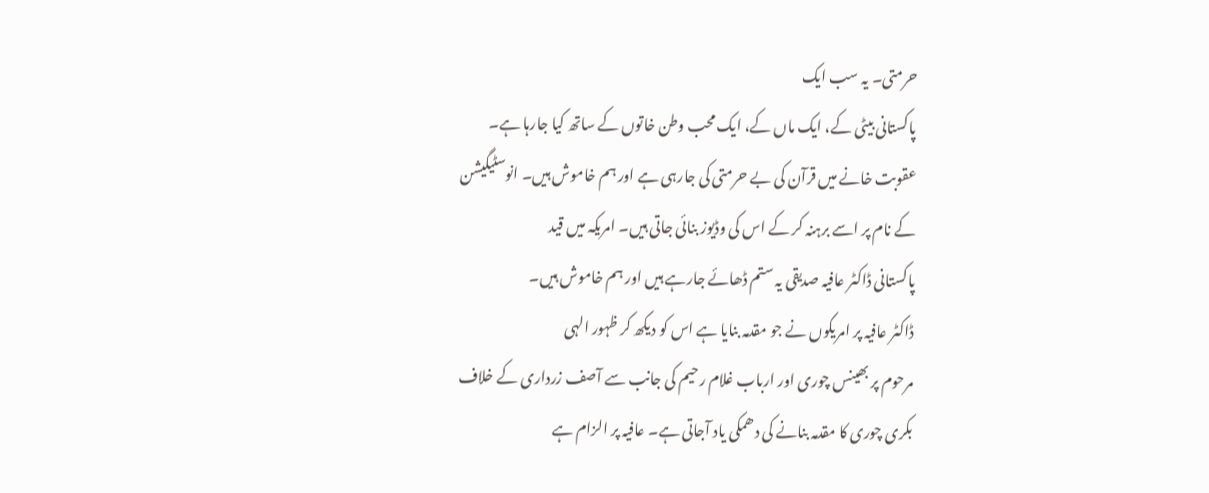حرمتی۔ یہ سب ایک
پاکستانی بیٹی کے، ایک ماں کے، ایک محب وطن خاتوں کے ساتھ کیا جارہا ہے۔
عقوبت خانے میں قرآن کی بے حرمتی کی جارہی ہے اور ہم خاموش ہیں۔ انوسٹیگیشن
کے نام پر اسے برہنہ کر کے اس کی وڈیوز بنائی جاتی ہیں۔ امریکہ میں قید
پاکستانی ڈاکٹر عافیہ صدیقی یہ ستم ڈھائے جارہے ہیں اور ہم خاموش ہیں۔
ڈاکٹر عافیہ پر امریکوں نے جو مقدمہ بنایا ہے اس کو دیکھ کر ظہور الہی
مرحوم پر بھینس چوری اور ارباب غلام رحیم کی جانب سے آصف زرداری کے خلاف
بکری چوری کا مقدمہ بنانے کی دھمکی یاد آجاتی ہے۔ عافیہ پر الزام ہے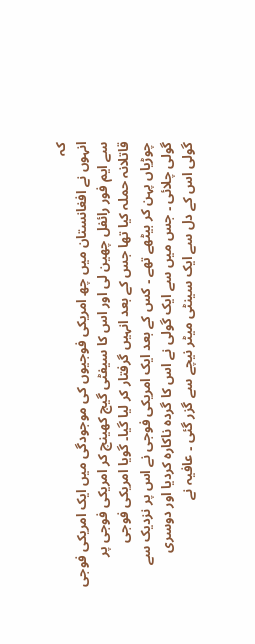کہ
انہوں نے افغانستان میں چھ امریکی فوجیوں کی موجودگی میں ایک امریکی فوجی
سے ایم فور رائفل چھین لی اور اس کا سیفٹی گیج کھینچ کر امریکی فوجی پر
قاتلانہ حملہ کیا تھا جس کے بعد انہیں گرفتار کر لیا گیا۔ گویا امریکی فوجی
چوڑیاں پہن کر بیٹھے تھے ۔ کس کے بعد ایک امریکی فوجی نے اس پر نزدیک سے
گولی چلائی ۔ جس میں سے ایک گولی نے اس کا گردہ ناکارہ کردیا اور دوسری
گولی اس کے دل سے ایک سینٹی میٹر نیچے سے گزر گئی ۔ عافیہ نے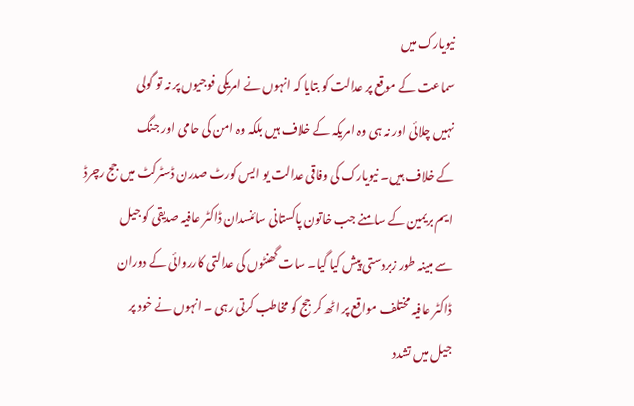نیویارک میں
سماعت کے موقع پر عدالت کو بتایا کہ انہوں نے امریکی فوجیوں پر نہ تو گولی
نہیں چلائی اور نہ ہی وہ امریکہ کے خلاف ہیں بلکہ وہ امن کی حامی اور جنگ
کے خلاف ہیں۔ نیویارک کی وفاقی عدالت یو ایس کورٹ صدرن ڈسٹرکٹ میں جج رچرڈ
ایم بریمین کے سامنے جب خاتون پاکستانی سائنسدان ڈاکٹر عافیہ صدیقی کو جیل
سے مبینہ طور زبردستی پیش کیا گیا۔ سات گھنٹوں کی عدالتی کارروائی کے دوران
ڈاکٹر عافیہ مختلف مواقع پر اٹھ کر جج کو مخاطب کرتی رہی ۔ انہوں نے خود پر
جیل میں تشدد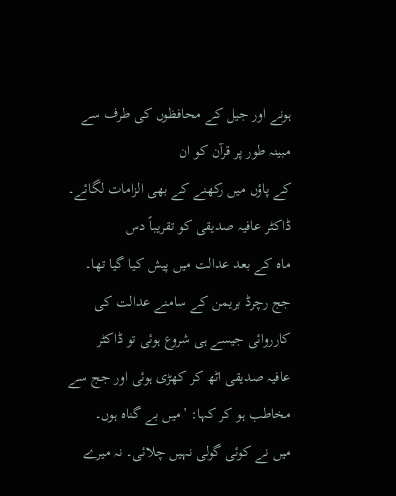ہونے اور جیل کے محافظوں کی طرف سے مبینہ طور پر قرآن کو ان
کے پاؤں میں رکھنے کے بھی الزامات لگائے۔ ڈاکٹر عافیہ صدیقی کو تقریباً دس
ماہ کے بعد عدالت میں پیش کیا گیا تھا۔
جج رچرڈ بریمن کے سامنے عدالت کی کارروائی جیسے ہی شروع ہوئی تو ڈاکٹر
عافیہ صدیقی اٹھ کر کھڑی ہوئی اور جج سے مخاطب ہو کر کہا: ’میں بے گناہ ہوں۔
میں نے کوئی گولی نہیں چلائی۔ نہ میرے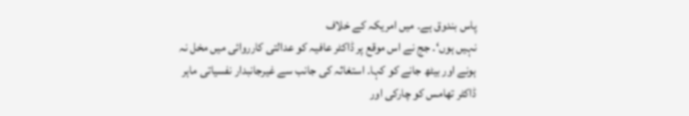پاس بندوق ہے۔ میں امریکہ کے خلاف
نہیں ہوں‘۔ جج نے اس موقع پر ڈاکٹر عافیہ کو عدالتی کارروائی میں مخل نہ
ہونے اور بیٹھ جانے کو کہا۔ استغاثہ کی جانب سے غیرجانبدار نفسیاتی ماہر
ڈاکٹر تھامس کو چارکی اور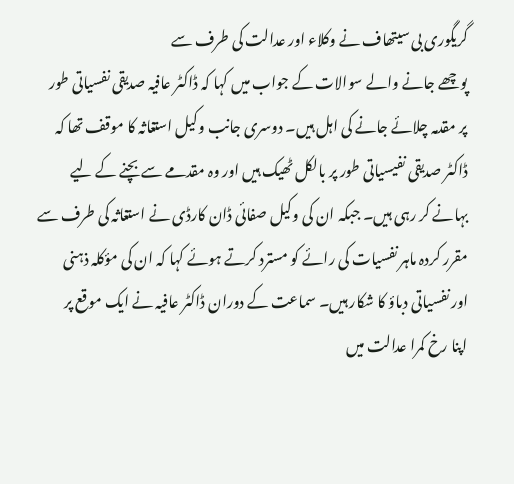گریگوری بی سیتھاف نے وکلاء اور عدالت کی طرف سے
پوچھے جانے والے سوالات کے جواب میں کہا کہ ڈاکٹر عافیہ صدیقی نفسیاتی طور
پر مقدمہ چلائے جانے کی اہل ہیں۔ دوسری جانب وکیل استغاثہ کا موقف تھا کہ
ڈاکٹر صدیقی نفیسیاتی طور پر بالکل ٹھیک ہیں اور وہ مقدمے سے بچنے کے لیے
بہانے کر رہی ہیں۔ جبکہ ان کی وکیل صفائی ڈان کارڈی نے استغاثہ کی طرف سے
مقرر کردہ ماہر نفسیات کی رائے کو مسترد کرتے ہوئے کہا کہ ان کی مؤکلہ ذہنی
اور نفسیاتی دباؤ کا شکار ہیں۔ سماعت کے دوران ڈاکٹر عافیہ نے ایک موقع پر
اپنا رخ کمرا عدالت میں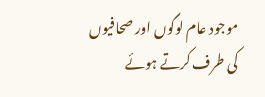موجود عام لوگوں اور صحافیوں کی طرف کرتے ہوئے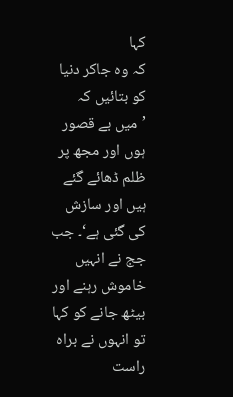کہا
کہ وہ جاکر دنیا کو بتائیں کہ ’میں بے قصور ہوں اور مجھ پر ظلم ڈھائے گئے
ہیں اور سازش کی گئی ہے‘۔ جب جج نے انہیں خاموش رہنے اور بیٹھ جانے کو کہا
تو انہوں نے براہ راست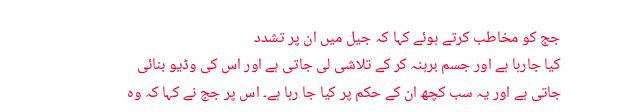جج کو مخاطب کرتے ہوئے کہا کہ جیل میں ان پر تشدد
کیا جارہا ہے اور جسم برہنہ کر کے تلاشی لی جاتی ہے اور اس کی وڈیو بنائی
جاتی ہے اور یہ سب کچھ ان کے حکم پر کیا جا رہا ہے۔ اس پر جج نے کہا کہ وہ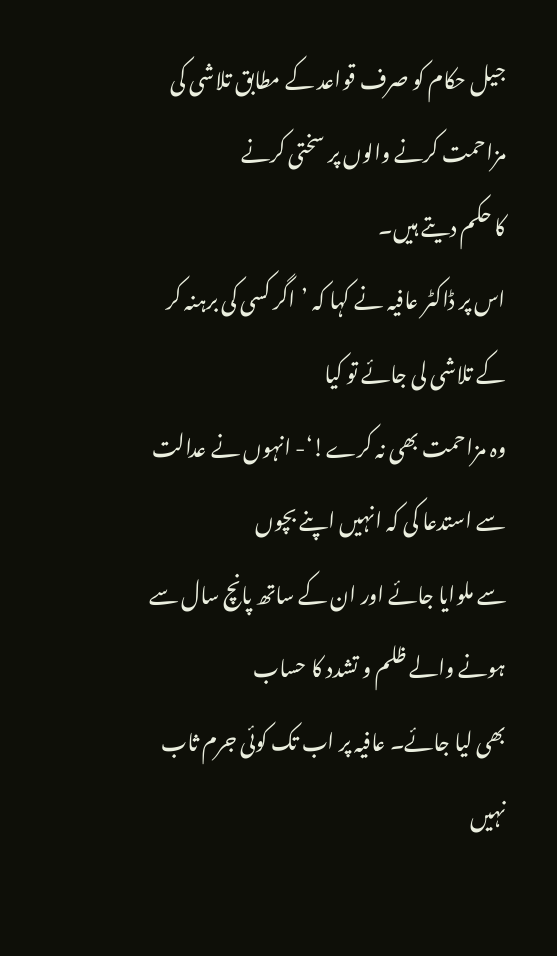جیل حکام کو صرف قواعد کے مطابق تلاشی کی مزاحمت کرنے والوں پر سختی کرنے
کا حکم دیتے ہیں۔
اس پر ڈاکٹر عافیہ نے کہا کہ ’اگر کسی کی برہنہ کر کے تلاشی لی جائے تو کیا
وہ مزاحمت بھی نہ کرے!‘- انہوں نے عدالت سے استدعا کی کہ انہیں اپنے بچوں
سے ملوایا جائے اور ان کے ساتھ پانچ سال سے ہونے والے ظلم و تشدد کا حساب
بھی لیا جائے۔ عافیہ پر اب تک کوئی جرم ثاب نہیں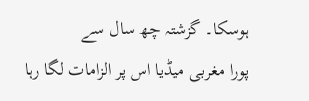ہوسکا۔ گزشتہ چھ سال سے
پورا مغربی میڈیا اس پر الزامات لگا رہا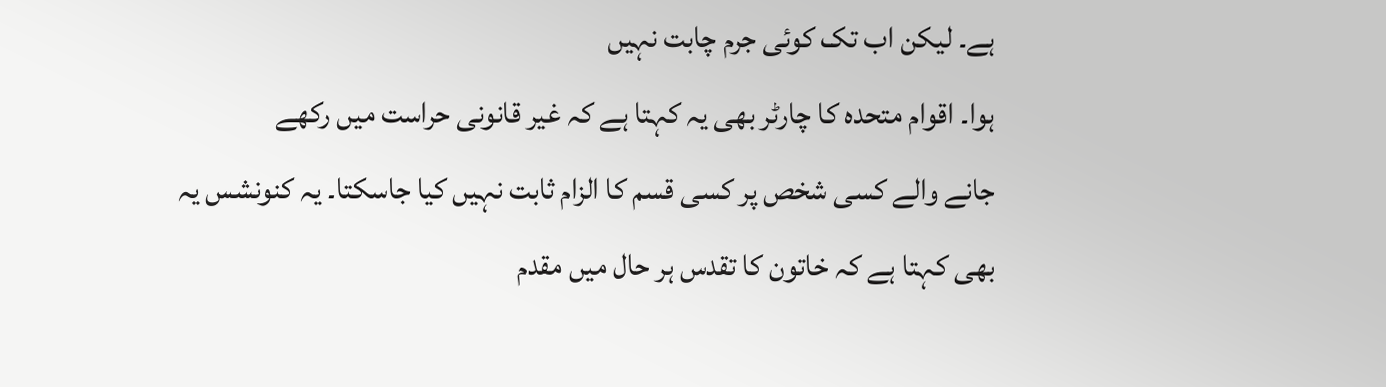ہے۔ لیکن اب تک کوئی جرم چابت نہیں
ہوا۔ اقوام متحدہ کا چارٹر بھی یہ کہتا ہے کہ غیر قانونی حراست میں رکھے
جانے والے کسی شخص پر کسی قسم کا الزام ثابت نہیں کیا جاسکتا۔ یہ کنونشس یہ
بھی کہتا ہے کہ خاتون کا تقدس ہر حال میں مقدم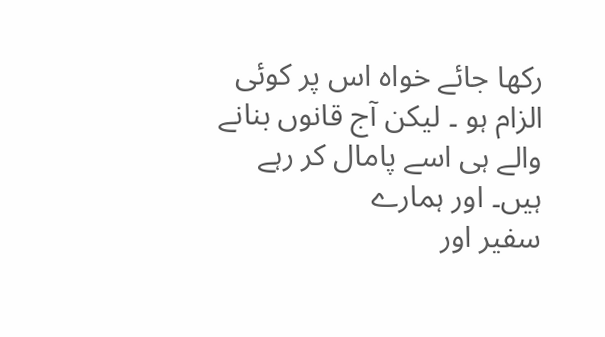رکھا جائے خواہ اس پر کوئی
الزام ہو ۔ لیکن آج قانوں بنانے والے ہی اسے پامال کر رہے ہیں۔ اور ہمارے
سفیر اور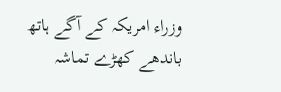وزراء امریکہ کے آگے ہاتھ باندھے کھڑے تماشہ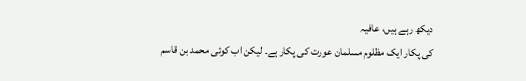دیکھ رہے ہیں، عافیہ
کی پکار ایک مظلوم مسلمان عورت کی پکار ہے۔ لیکن اب کوئی محمد بن قاسم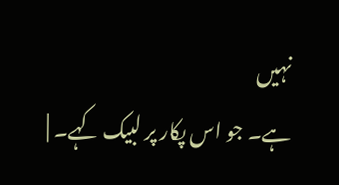نہیں
ہے۔ جو اس پکار پر لبیک کہے۔ |